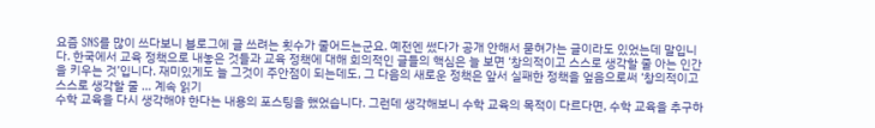요즘 SNS를 많이 쓰다보니 블로그에 글 쓰려는 횟수가 줄어드는군요. 예전엔 썼다가 공개 안해서 묻혀가는 글이라도 있었는데 말입니다. 한국에서 교육 정책으로 내놓은 것들과 교육 정책에 대해 회의적인 글들의 핵심은 늘 보면 ‘창의적이고 스스로 생각할 줄 아는 인간을 키우는 것’입니다. 재미있게도 늘 그것이 주안점이 되는데도, 그 다음의 새로운 정책은 앞서 실패한 정책을 엎음으로써 ‘창의적이고 스스로 생각할 줄 … 계속 읽기
수학 교육을 다시 생각해야 한다는 내용의 포스팅을 했었습니다. 그런데 생각해보니 수학 교육의 목적이 다르다면, 수학 교육을 추구하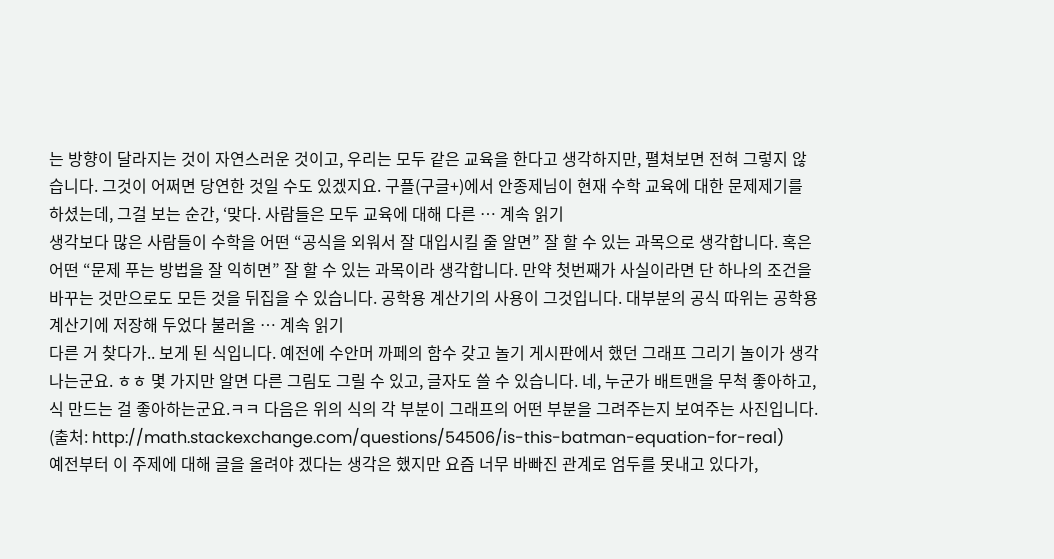는 방향이 달라지는 것이 자연스러운 것이고, 우리는 모두 같은 교육을 한다고 생각하지만, 펼쳐보면 전혀 그렇지 않습니다. 그것이 어쩌면 당연한 것일 수도 있겠지요. 구플(구글+)에서 안종제님이 현재 수학 교육에 대한 문제제기를 하셨는데, 그걸 보는 순간, ‘맞다. 사람들은 모두 교육에 대해 다른 … 계속 읽기
생각보다 많은 사람들이 수학을 어떤 “공식을 외워서 잘 대입시킬 줄 알면” 잘 할 수 있는 과목으로 생각합니다. 혹은 어떤 “문제 푸는 방법을 잘 익히면” 잘 할 수 있는 과목이라 생각합니다. 만약 첫번째가 사실이라면 단 하나의 조건을 바꾸는 것만으로도 모든 것을 뒤집을 수 있습니다. 공학용 계산기의 사용이 그것입니다. 대부분의 공식 따위는 공학용 계산기에 저장해 두었다 불러올 … 계속 읽기
다른 거 찾다가.. 보게 된 식입니다. 예전에 수안머 까페의 함수 갖고 놀기 게시판에서 했던 그래프 그리기 놀이가 생각나는군요. ㅎㅎ 몇 가지만 알면 다른 그림도 그릴 수 있고, 글자도 쓸 수 있습니다. 네, 누군가 배트맨을 무척 좋아하고, 식 만드는 걸 좋아하는군요.ㅋㅋ 다음은 위의 식의 각 부분이 그래프의 어떤 부분을 그려주는지 보여주는 사진입니다. (출처: http://math.stackexchange.com/questions/54506/is-this-batman-equation-for-real)
예전부터 이 주제에 대해 글을 올려야 겠다는 생각은 했지만 요즘 너무 바빠진 관계로 엄두를 못내고 있다가,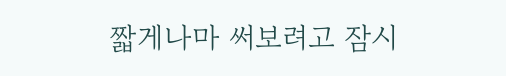짧게나마 써보려고 잠시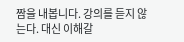짬을 내봅니다. 강의를 듣지 않는다. 대신 이해갈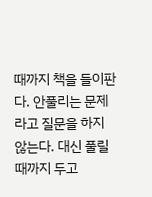때까지 책을 들이판다. 안풀리는 문제라고 질문을 하지 않는다. 대신 풀릴 때까지 두고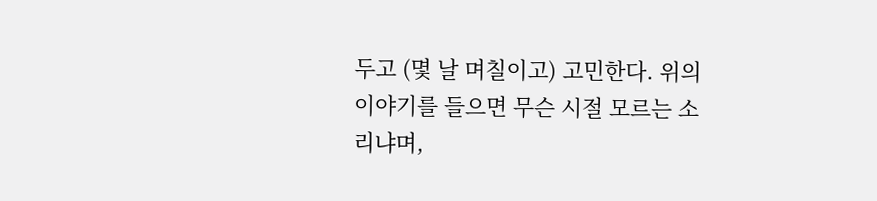두고 (몇 날 며칠이고) 고민한다. 위의 이야기를 들으면 무슨 시절 모르는 소리냐며,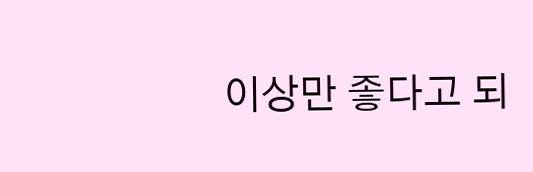이상만 좋다고 되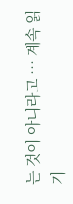는 것이 아니라고 … 계속 읽기